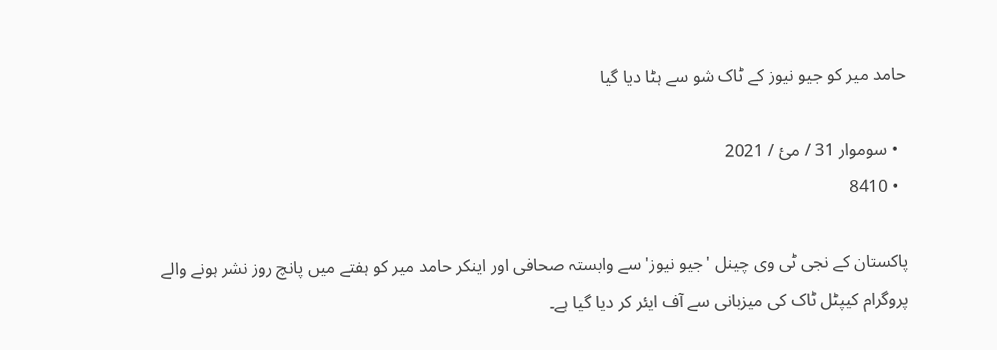حامد میر کو جیو نیوز کے ٹاک شو سے ہٹا دیا گیا

  • سوموار 31 / مئ / 2021
  • 8410

پاکستان کے نجی ٹی وی چینل 'جیو نیوز' سے وابستہ صحافی اور اینکر حامد میر کو ہفتے میں پانچ روز نشر ہونے والے پروگرام کیپٹل ٹاک کی میزبانی سے آف ایئر کر دیا گیا ہے۔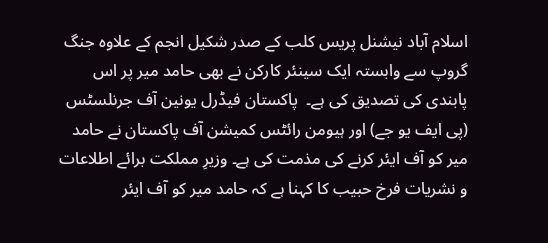اسلام آباد نیشنل پریس کلب کے صدر شکیل انجم کے علاوہ جنگ گروپ سے وابستہ ایک سینئر کارکن نے بھی حامد میر پر اس پابندی کی تصدیق کی ہے۔  پاکستان فیڈرل یونین آف جرنلسٹس (پی ایف یو جے) اور ہیومن رائٹس کمیشن آف پاکستان نے حامد میر کو آف ایئر کرنے کی مذمت کی ہے۔ وزیرِ مملکت برائے اطلاعات و نشریات فرخ حبیب کا کہنا ہے کہ حامد میر کو آف ایئر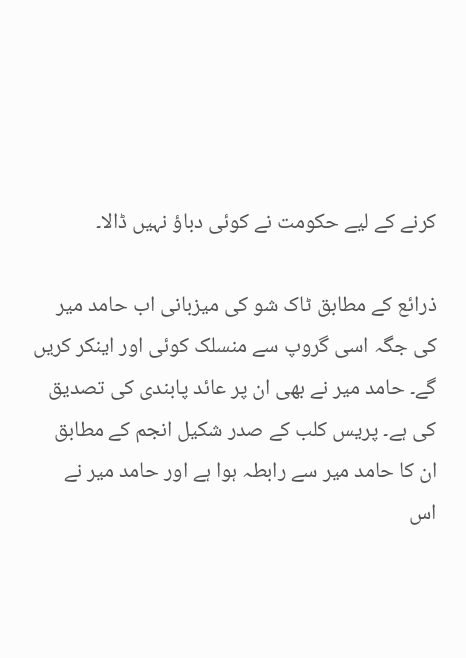کرنے کے لیے حکومت نے کوئی دباؤ نہیں ڈالا۔

ذرائع کے مطابق ٹاک شو کی میزبانی اب حامد میر کی جگہ اسی گروپ سے منسلک کوئی اور اینکر کریں گے۔ حامد میر نے بھی ان پر عائد پابندی کی تصدیق کی ہے۔ پریس کلب کے صدر شکیل انجم کے مطابق ان کا حامد میر سے رابطہ ہوا ہے اور حامد میر نے اس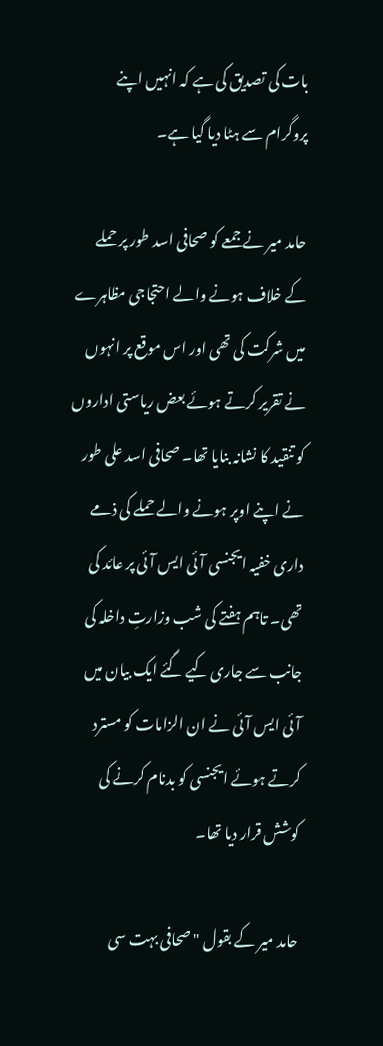بات کی تصدیق کی ہے کہ انہیں اپنے پروگرام سے ہٹا دیا گیا ہے۔

حامد میر نے جمعے کو صحافی اسد طور پر حملے کے خلاف ہونے والے احتجاجی مظاہرے میں شرکت کی تھی اور اس موقع پر انہوں نے تقریر کرتے ہوئے بعض ریاستی اداروں کو تنقید کا نشانہ بنایا تھا۔ صحافی اسد علی طور نے اپنے اوپر ہونے والے حملے کی ذمے داری خفیہ ایجنسی آئی ایس آئی پر عائد کی تھی۔ تاہم ہفتے کی شب وزارتِ داخلہ کی جانب سے جاری کیے گئے ایک بیان میں آئی ایس آئی نے ان الزامات کو مسترد کرتے ہوئے ایجنسی کو بدنام کرنے کی کوشش قرار دیا تھا۔

حامد میر کے بقول "صحافی بہت سی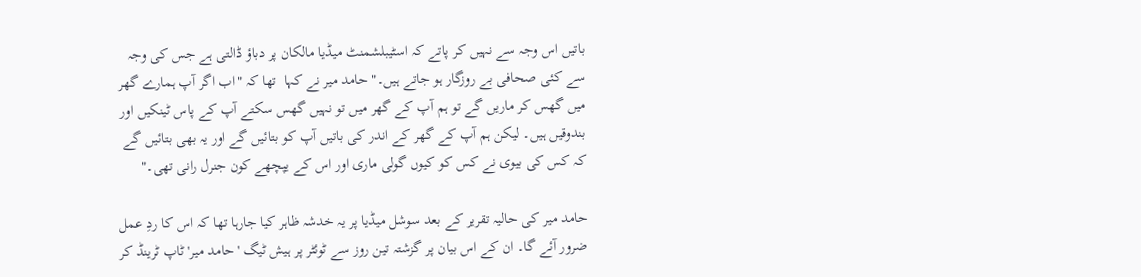باتیں اس وجہ سے نہیں کر پاتے کہ اسٹیبلشمنٹ میڈیا مالکان پر دباؤ ڈالتی ہے جس کی وجہ سے کئی صحافی بے روزگار ہو جاتے ہیں۔" حامد میر نے کہا  تھا کہ "اب اگر آپ ہمارے گھر میں گھس کر ماریں گے تو ہم آپ کے گھر میں تو نہیں گھس سکتے آپ کے پاس ٹینکیں اور بندوقیں ہیں۔ لیکن ہم آپ کے گھر کے اندر کی باتیں آپ کو بتائیں گے اور یہ بھی بتائیں گے کہ کس کی بیوی نے کس کو کیوں گولی ماری اور اس کے یپچھے کون جنرل رانی تھی۔"

حامد میر کی حالیہ تقریر کے بعد سوشل میڈیا پر یہ خدشہ ظاہر کیا جارہا تھا کہ اس کا ردِ عمل ضرور آئے گا۔ ان کے اس بیان پر گزشتہ تین روز سے ٹوئٹر پر ہیش ٹیگ 'حامد میر' ٹاپ ٹرینڈ کر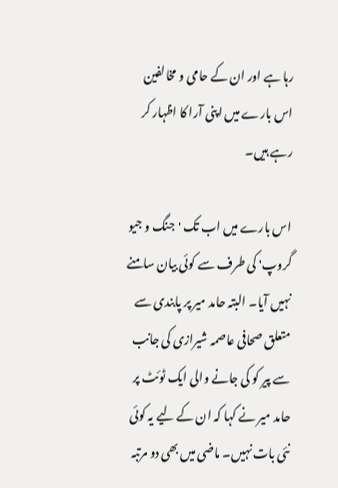رہا ہے اور ان کے حامی و مخالفین اس بارے میں اپنی آرا کا اظہار کر رہے ہیں۔

اس بارے میں اب تک 'جنگ و جیو گروپ' کی طرف سے کوئی بیان سامنے نہیں آیا۔ البتہ حامد میر پر پابندی سے متعلق صحافی عاصمہ شیرازی کی جانب سے پیر کو کی جانے والی ایک ٹوئٹ پر حامد میر نے کہا کہ ان کے لیے یہ کوئی نئی بات نہیں۔ ماضی میں بھی دو مرتبہ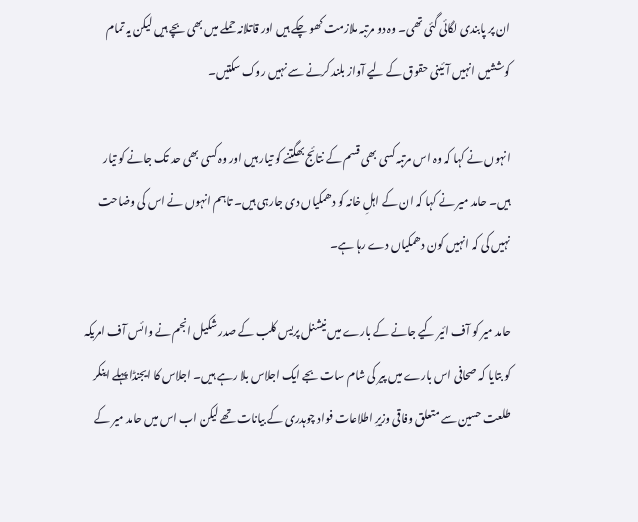ان پر پابندی لگائی گئی تھی۔ وہ دو مرتبہ ملازمت کھو چکے ہیں اور قاتلانہ حملے میں بھی بچے ہیں لیکن یہ تمام کوششیں انہیں آئینی حقوق کے لیے آواز بلند کرنے سے نہیں روک سکتیں۔

انہوں نے کہا کہ وہ اس مرتبہ کسی بھی قسم کے نتائج بھگتنے کو تیار ہیں اور وہ کسی بھی حد تک جانے کو تیار ہیں۔ حامد میر نے کہا کہ ان کے اہلِ خانہ کو دھمکیاں دی جارہی ہیں۔ تاہم انہوں نے اس کی وضاحت نہیں کی کہ انہیں کون دھمکیاں دے رہا ہے۔

حامد میر کو آف ائیر کیے جانے کے بارے میں نیشنل پریس کلب کے صدر شکیل انجم نے وائس آف امریکہ کو بتایا کہ صحافی اس بارے میں پیر کی شام سات بجے ایک اجلاس بلا رہے ہیں۔ اجلاس کا ایجنڈا پہلے اینکر طلعت حسین سے متعلق وفاقی وزیرِ اطلاعات فواد چوہدری کے بیانات تھے لیکن اب اس میں حامد میر کے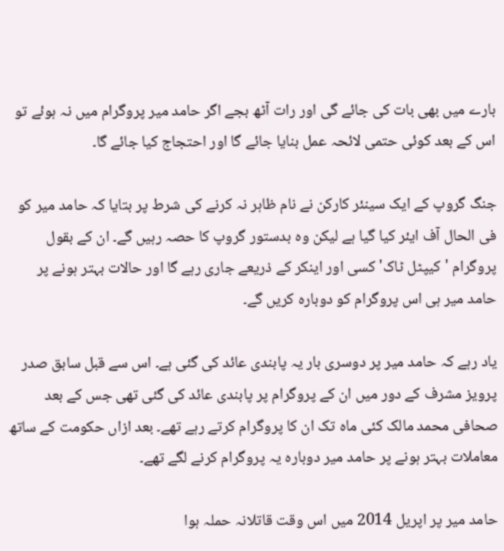بارے میں بھی بات کی جائے گی اور رات آٹھ بجے اگر حامد میر پروگرام میں نہ ہوئے تو اس کے بعد کوئی حتمی لائحہ عمل بنایا جائے گا اور احتجاج کیا جائے گا۔

جنگ گروپ کے ایک سینئر کارکن نے نام ظاہر نہ کرنے کی شرط پر بتایا کہ حامد میر کو فی الحال آف ایئر کیا گیا ہے لیکن وہ بدستور گروپ کا حصہ رہیں گے۔ ان کے بقول پروگرام 'کیپٹل ٹاک' کسی اور اینکر کے ذریعے جاری رہے گا اور حالات بہتر ہونے پر حامد میر ہی اس پروگرام کو دوبارہ کریں گے۔

یاد رہے کہ حامد میر پر دوسری بار یہ پابندی عائد کی گئی ہے۔ اس سے قبل سابق صدر پرویز مشرف کے دور میں ان کے پروگرام پر پابندی عائد کی گئی تھی جس کے بعد صحافی محمد مالک کئی ماہ تک ان کا پروگرام کرتے رہے تھے۔ بعد ازاں حکومت کے ساتھ معاملات بہتر ہونے پر حامد میر دوبارہ یہ پروگرام کرنے لگے تھے۔

حامد میر پر اپریل 2014 میں اس وقت قاتلانہ حملہ ہوا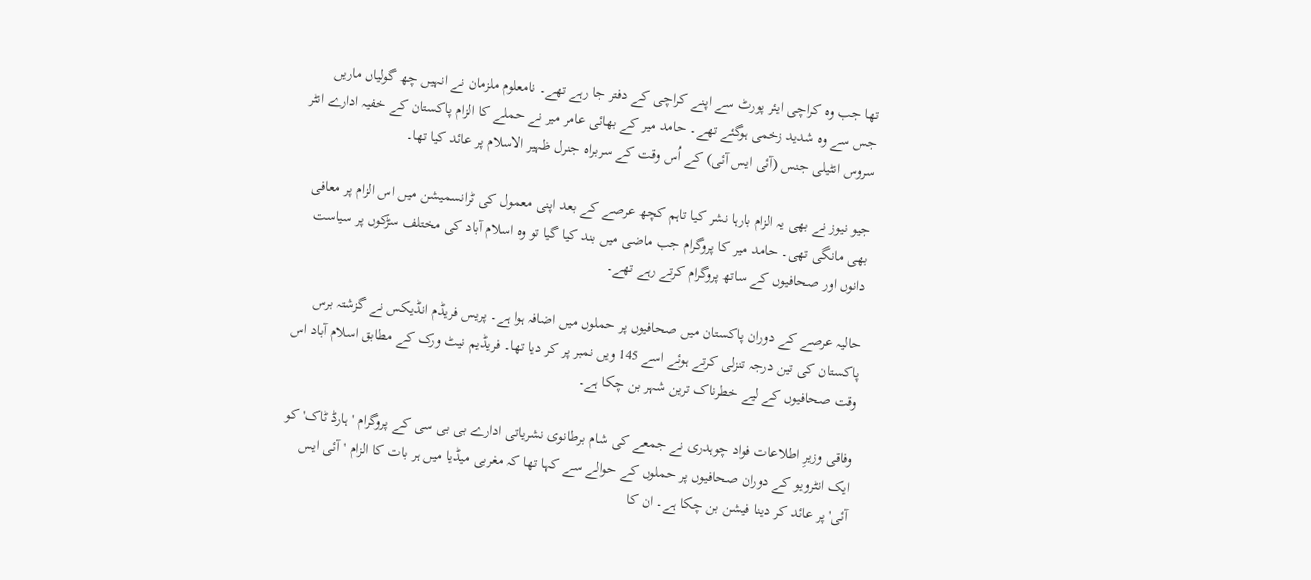تھا جب وہ کراچی ایئر پورٹ سے اپنے کراچی کے دفتر جا رہے تھے۔ نامعلوم ملزمان نے انہیں چھ گولیاں ماریں جس سے وہ شدید زخمی ہوگئے تھے۔ حامد میر کے بھائی عامر میر نے حملے کا الزام پاکستان کے خفیہ ادارے انٹر سروس انٹیلی جنس (آئی ایس آئی) کے اُس وقت کے سربراہ جنرل ظہیر الاسلام پر عائد کیا تھا۔

جیو نیوز نے بھی یہ الزام بارہا نشر کیا تاہم کچھ عرصے کے بعد اپنی معمول کی ٹرانسمیشن میں اس الزام پر معافی بھی مانگی تھی۔ حامد میر کا پروگرام جب ماضی میں بند کیا گیا تو وہ اسلام آباد کی مختلف سڑکوں پر سیاست دانوں اور صحافیوں کے ساتھ پروگرام کرتے رہے تھے۔

حالیہ عرصے کے دوران پاکستان میں صحافیوں پر حملوں میں اضافہ ہوا ہے۔ پریس فریڈم انڈیکس نے گزشتہ برس پاکستان کی تین درجہ تنزلی کرتے ہوئے اسے 145 ویں نمبر پر کر دیا تھا۔ فریڈیم نیٹ ورک کے مطابق اسلام آباد اس وقت صحافیوں کے لیے خطرناک ترین شہر بن چکا ہے۔

وفاقی وزیرِ اطلاعات فواد چوہدری نے جمعے کی شام برطانوی نشریاتی ادارے بی بی سی کے پروگرام 'ہارڈ ٹاک' کو ایک انٹرویو کے دوران صحافیوں پر حملوں کے حوالے سے کہا تھا کہ مغربی میڈیا میں ہر بات کا الزام 'آئی ایس آئی' پر عائد کر دینا فیشن بن چکا ہے۔ ان کا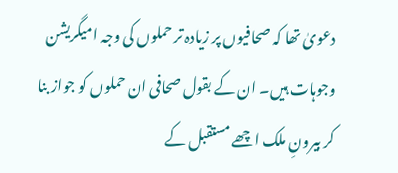دعویٰ تھا کہ صحافیوں پر زیادہ تر حملوں کی وجہ امیگریشن وجوہات ہیں۔ ان کے بقول صحافی ان حملوں کو جواز بنا کر بیرونِ ملک اچھے مستقبل کے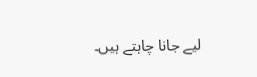لیے جانا چاہتے ہیں۔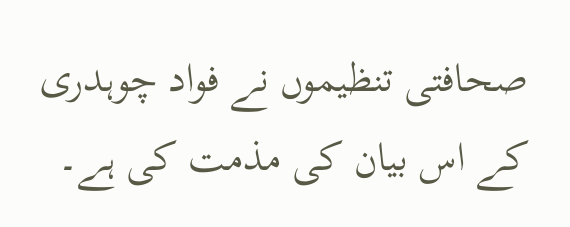صحافتی تنظیموں نے فواد چوہدری کے اس بیان کی مذمت کی ہے۔